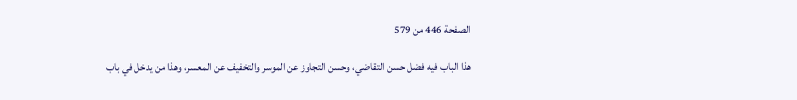الصفحة 446 من 579

هذا الباب فيه فضل حسن التقاضي، وحسن التجاوز عن الموسر والتخفيف عن المعسر، وهذا من يدخل في باب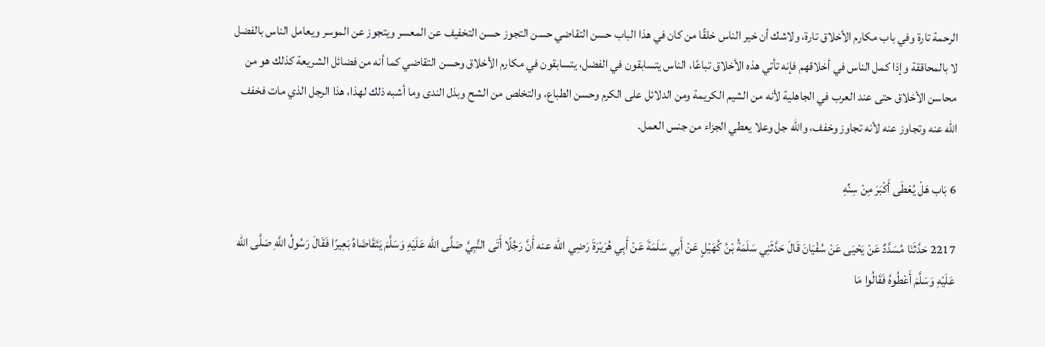الرحمة تارة وفي باب مكارم الأخلاق تارة، ولاشك أن خير الناس خلقًا من كان في هذا الباب حسن التقاضي حسن التجوز حسن التخفيف عن المعسر ويتجوز عن الموسر ويعامل الناس بالفضل لا بالمحاققة وإذا كمل الناس في أخلاقهم فإنه تأتي هذه الأخلاق تباعًا، الناس يتسابقون في الفضل، يتسابقون في مكارم الأخلاق وحسن التقاضي كما أنه من فضائل الشريعة كذلك هو من محاسن الأخلاق حتى عند العرب في الجاهلية لأنه من الشيم الكريمة ومن الدلائل على الكرم وحسن الطباع، والتخلص من الشح وبذل الندى وما أشبه ذلك لهذا، هذا الرجل الذي مات فخفف الله عنه وتجاوز عنه لأنه تجاوز وخفف، والله جل وعلا يعطي الجزاء من جنس العمل.

6 بَاب هَلْ يُعْطَى أَكْبَرَ مِنْ سِنِّهِ

2217 حَدَّثَنَا مُسَدَّدٌ عَنْ يَحْيَى عَنْ سُفْيَانَ قَالَ حَدَّثَنِي سَلَمَةُ بْنُ كُهَيْلٍ عَنْ أَبِي سَلَمَةَ عَنْ أَبِي هُرَيْرَةَ رَضِي الله عنه أَنَّ رَجُلًا أَتَى النَّبِيَّ صَلَّى الله عَلَيْهِ وَسَلَّمَ يَتَقَاضَاهُ بَعِيرًا فَقَالَ رَسُولُ اللَّهِ صَلَّى الله عَلَيْهِ وَسَلَّمَ أَعْطُوهُ فَقَالُوا مَا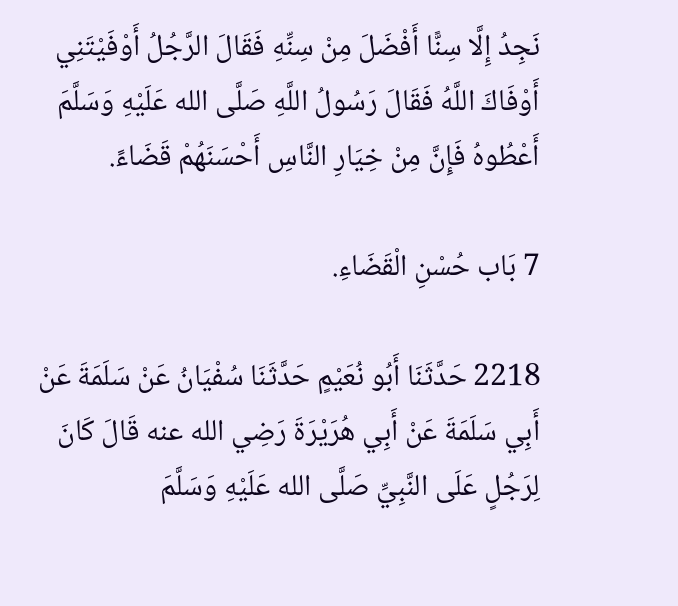نَجِدُ إِلَّا سِنًّا أَفْضَلَ مِنْ سِنِّهِ فَقَالَ الرَّجُلُ أَوْفَيْتَنِي أَوْفَاكَ اللَّهُ فَقَالَ رَسُولُ اللَّهِ صَلَّى الله عَلَيْهِ وَسَلَّمَ أَعْطُوهُ فَإِنَّ مِنْ خِيَارِ النَّاسِ أَحْسَنَهُمْ قَضَاءً.

7 بَاب حُسْنِ الْقَضَاءِ.

2218 حَدَّثَنَا أَبُو نُعَيْمٍ حَدَّثَنَا سُفْيَانُ عَنْ سَلَمَةَ عَنْ أَبِي سَلَمَةَ عَنْ أَبِي هُرَيْرَةَ رَضِي الله عنه قَالَ كَانَ لِرَجُلٍ عَلَى النَّبِيِّ صَلَّى الله عَلَيْهِ وَسَلَّمَ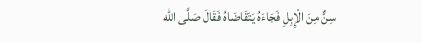سِنٌّ مِنَ الْإِبِلِ فَجَاءَهُ يَتَقَاضَاهُ فَقَالَ صَلَّى الله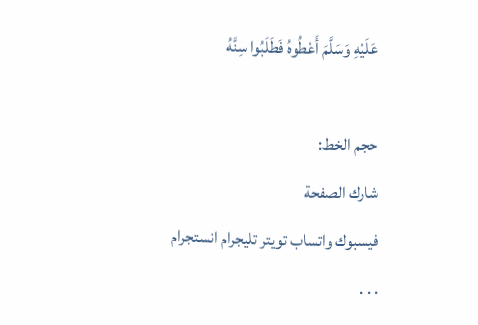عَلَيْهِ وَسَلَّمَ أَعْطُوهُ فَطَلَبُوا سِنَّهُ

حجم الخط:
شارك الصفحة
فيسبوك واتساب تويتر تليجرام انستجرام
. . .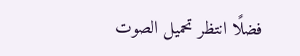فضلًا انتظر تحميل الصوت